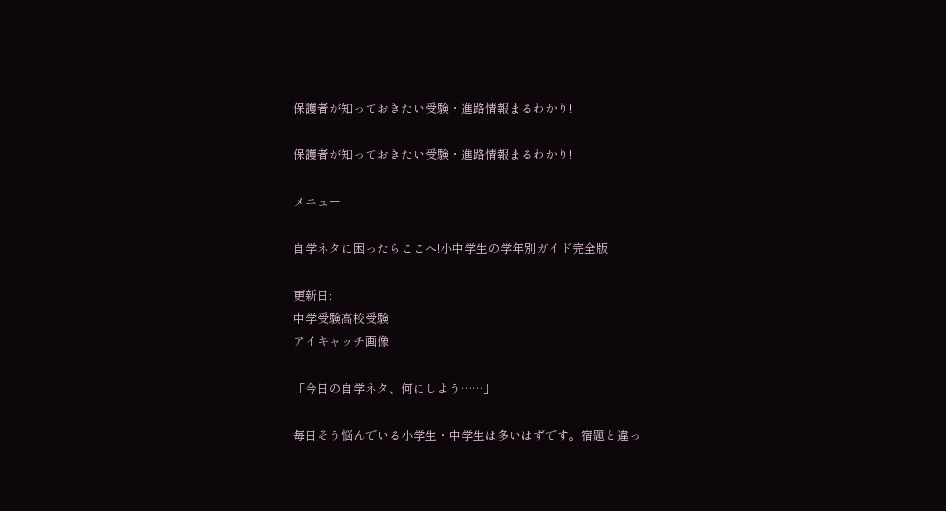保護者が知っておきたい受験・進路情報まるわかり!

保護者が知っておきたい受験・進路情報まるわかり!

メニュー

自学ネタに困ったらここへ!小中学生の学年別ガイド完全版

更新日:
中学受験高校受験
アイキャッチ画像

「今日の自学ネタ、何にしよう……」

毎日そう悩んでいる小学生・中学生は多いはずです。宿題と違っ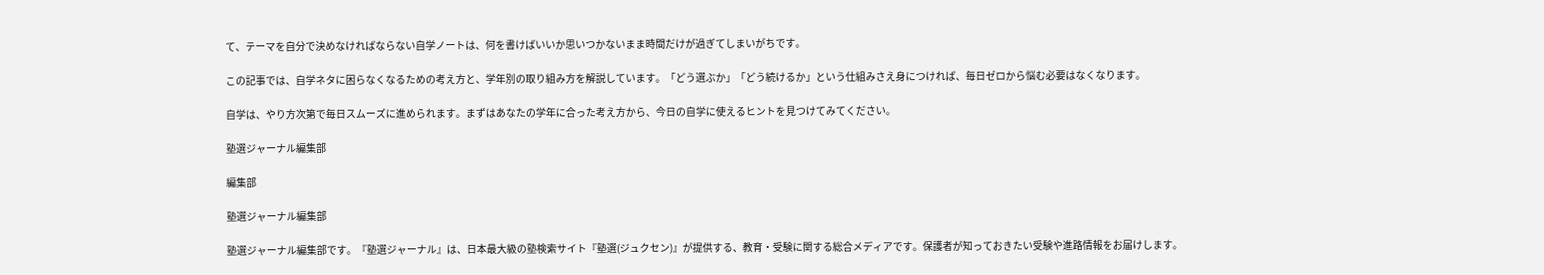て、テーマを自分で決めなければならない自学ノートは、何を書けばいいか思いつかないまま時間だけが過ぎてしまいがちです。

この記事では、自学ネタに困らなくなるための考え方と、学年別の取り組み方を解説しています。「どう選ぶか」「どう続けるか」という仕組みさえ身につければ、毎日ゼロから悩む必要はなくなります。

自学は、やり方次第で毎日スムーズに進められます。まずはあなたの学年に合った考え方から、今日の自学に使えるヒントを見つけてみてください。

塾選ジャーナル編集部

編集部

塾選ジャーナル編集部

塾選ジャーナル編集部です。『塾選ジャーナル』は、日本最大級の塾検索サイト『塾選(ジュクセン)』が提供する、教育・受験に関する総合メディアです。保護者が知っておきたい受験や進路情報をお届けします。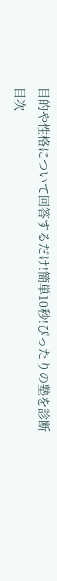目的や性格について回答するだけ!簡単10秒!ぴったりの塾を診断
目次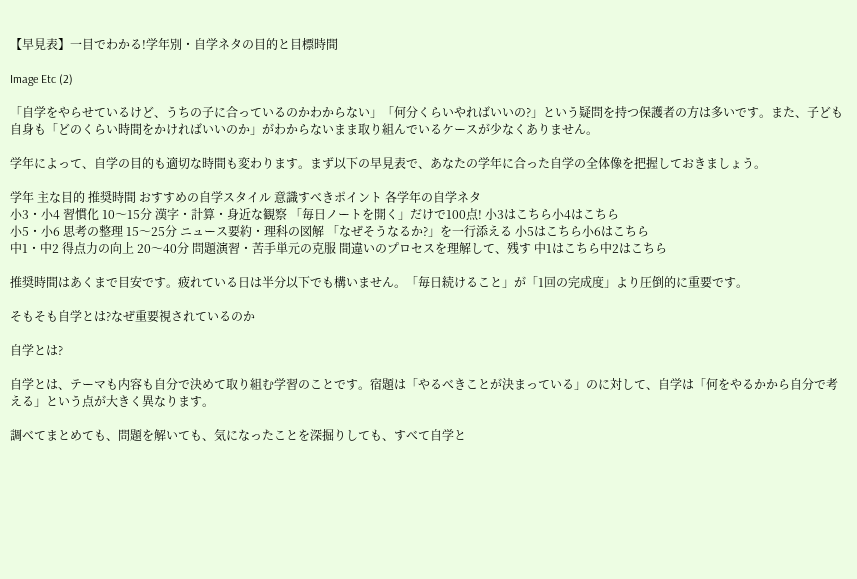【早見表】一目でわかる!学年別・自学ネタの目的と目標時間

Image Etc (2)

「自学をやらせているけど、うちの子に合っているのかわからない」「何分くらいやればいいの?」という疑問を持つ保護者の方は多いです。また、子ども自身も「どのくらい時間をかければいいのか」がわからないまま取り組んでいるケースが少なくありません。

学年によって、自学の目的も適切な時間も変わります。まず以下の早見表で、あなたの学年に合った自学の全体像を把握しておきましょう。

学年 主な目的 推奨時間 おすすめの自学スタイル 意識すべきポイント 各学年の自学ネタ
小3・小4 習慣化 10〜15分 漢字・計算・身近な観察 「毎日ノートを開く」だけで100点! 小3はこちら小4はこちら
小5・小6 思考の整理 15〜25分 ニュース要約・理科の図解 「なぜそうなるか?」を一行添える 小5はこちら小6はこちら
中1・中2 得点力の向上 20〜40分 問題演習・苦手単元の克服 間違いのプロセスを理解して、残す 中1はこちら中2はこちら

推奨時間はあくまで目安です。疲れている日は半分以下でも構いません。「毎日続けること」が「1回の完成度」より圧倒的に重要です。

そもそも自学とは?なぜ重要視されているのか

自学とは?

自学とは、テーマも内容も自分で決めて取り組む学習のことです。宿題は「やるべきことが決まっている」のに対して、自学は「何をやるかから自分で考える」という点が大きく異なります。

調べてまとめても、問題を解いても、気になったことを深掘りしても、すべて自学と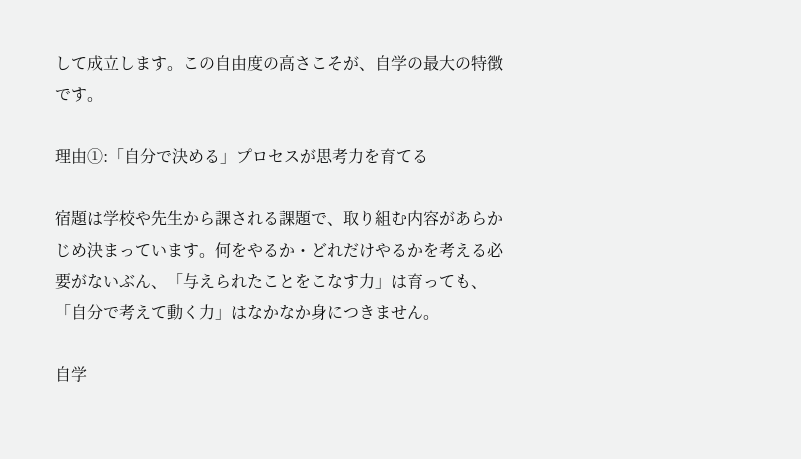して成立します。この自由度の高さこそが、自学の最大の特徴です。

理由①:「自分で決める」プロセスが思考力を育てる

宿題は学校や先生から課される課題で、取り組む内容があらかじめ決まっています。何をやるか・どれだけやるかを考える必要がないぶん、「与えられたことをこなす力」は育っても、「自分で考えて動く力」はなかなか身につきません。

自学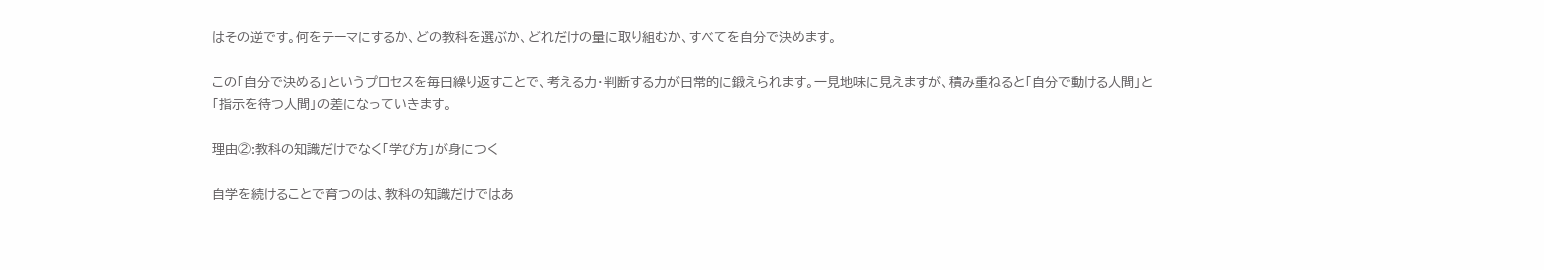はその逆です。何をテーマにするか、どの教科を選ぶか、どれだけの量に取り組むか、すべてを自分で決めます。

この「自分で決める」というプロセスを毎日繰り返すことで、考える力・判断する力が日常的に鍛えられます。一見地味に見えますが、積み重ねると「自分で動ける人間」と「指示を待つ人間」の差になっていきます。

理由②:教科の知識だけでなく「学び方」が身につく

自学を続けることで育つのは、教科の知識だけではあ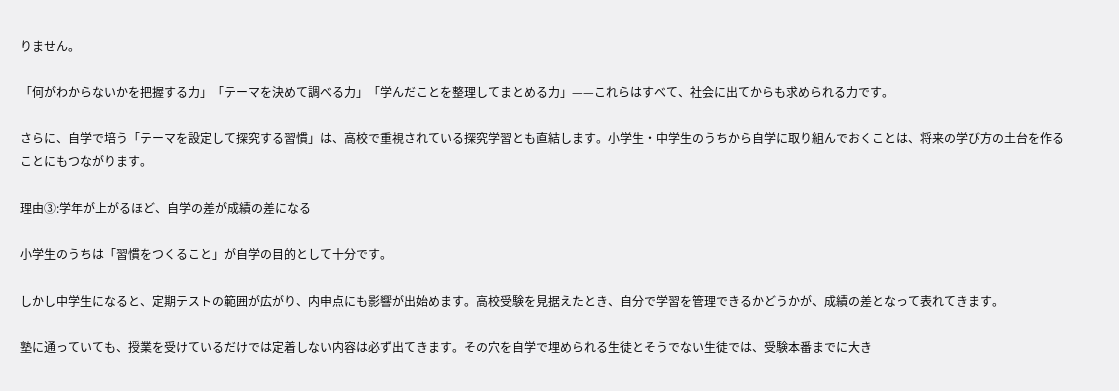りません。

「何がわからないかを把握する力」「テーマを決めて調べる力」「学んだことを整理してまとめる力」——これらはすべて、社会に出てからも求められる力です。

さらに、自学で培う「テーマを設定して探究する習慣」は、高校で重視されている探究学習とも直結します。小学生・中学生のうちから自学に取り組んでおくことは、将来の学び方の土台を作ることにもつながります。

理由③:学年が上がるほど、自学の差が成績の差になる

小学生のうちは「習慣をつくること」が自学の目的として十分です。

しかし中学生になると、定期テストの範囲が広がり、内申点にも影響が出始めます。高校受験を見据えたとき、自分で学習を管理できるかどうかが、成績の差となって表れてきます。

塾に通っていても、授業を受けているだけでは定着しない内容は必ず出てきます。その穴を自学で埋められる生徒とそうでない生徒では、受験本番までに大き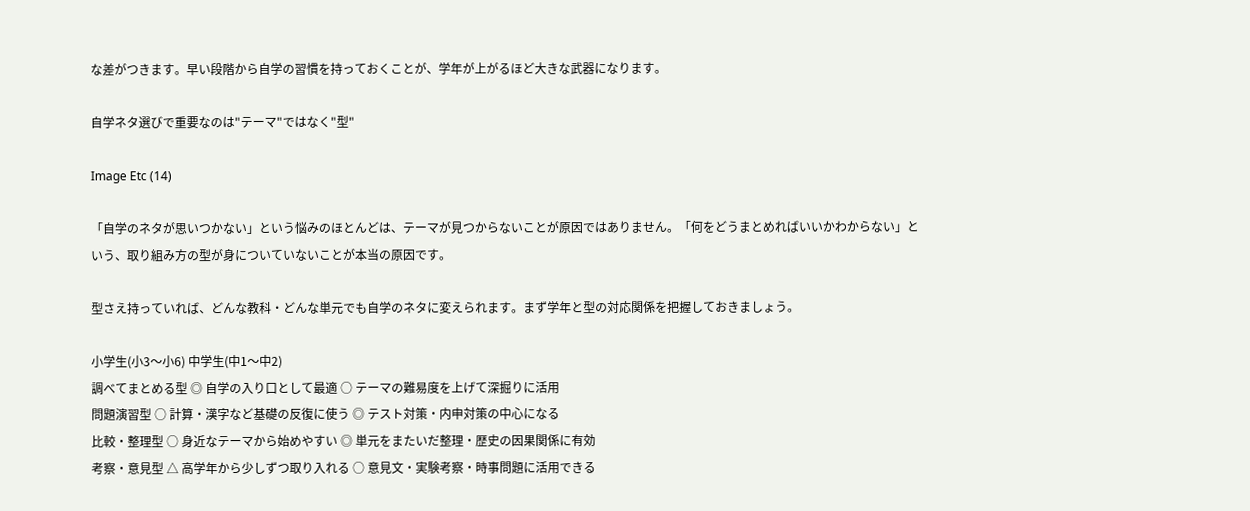な差がつきます。早い段階から自学の習慣を持っておくことが、学年が上がるほど大きな武器になります。

自学ネタ選びで重要なのは"テーマ"ではなく"型"

Image Etc (14)

「自学のネタが思いつかない」という悩みのほとんどは、テーマが見つからないことが原因ではありません。「何をどうまとめればいいかわからない」という、取り組み方の型が身についていないことが本当の原因です。

型さえ持っていれば、どんな教科・どんな単元でも自学のネタに変えられます。まず学年と型の対応関係を把握しておきましょう。

小学生(小3〜小6) 中学生(中1〜中2)
調べてまとめる型 ◎ 自学の入り口として最適 ○ テーマの難易度を上げて深掘りに活用
問題演習型 ○ 計算・漢字など基礎の反復に使う ◎ テスト対策・内申対策の中心になる
比較・整理型 ○ 身近なテーマから始めやすい ◎ 単元をまたいだ整理・歴史の因果関係に有効
考察・意見型 △ 高学年から少しずつ取り入れる ○ 意見文・実験考察・時事問題に活用できる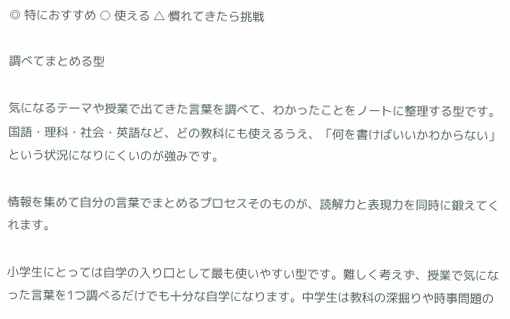◎ 特におすすめ ○ 使える △ 慣れてきたら挑戦

調べてまとめる型

気になるテーマや授業で出てきた言葉を調べて、わかったことをノートに整理する型です。国語・理科・社会・英語など、どの教科にも使えるうえ、「何を書けばいいかわからない」という状況になりにくいのが強みです。

情報を集めて自分の言葉でまとめるプロセスそのものが、読解力と表現力を同時に鍛えてくれます。

小学生にとっては自学の入り口として最も使いやすい型です。難しく考えず、授業で気になった言葉を1つ調べるだけでも十分な自学になります。中学生は教科の深掘りや時事問題の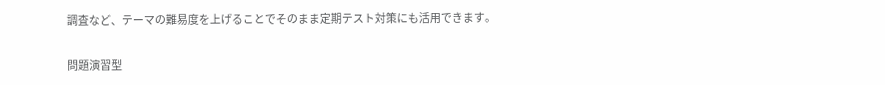調査など、テーマの難易度を上げることでそのまま定期テスト対策にも活用できます。

問題演習型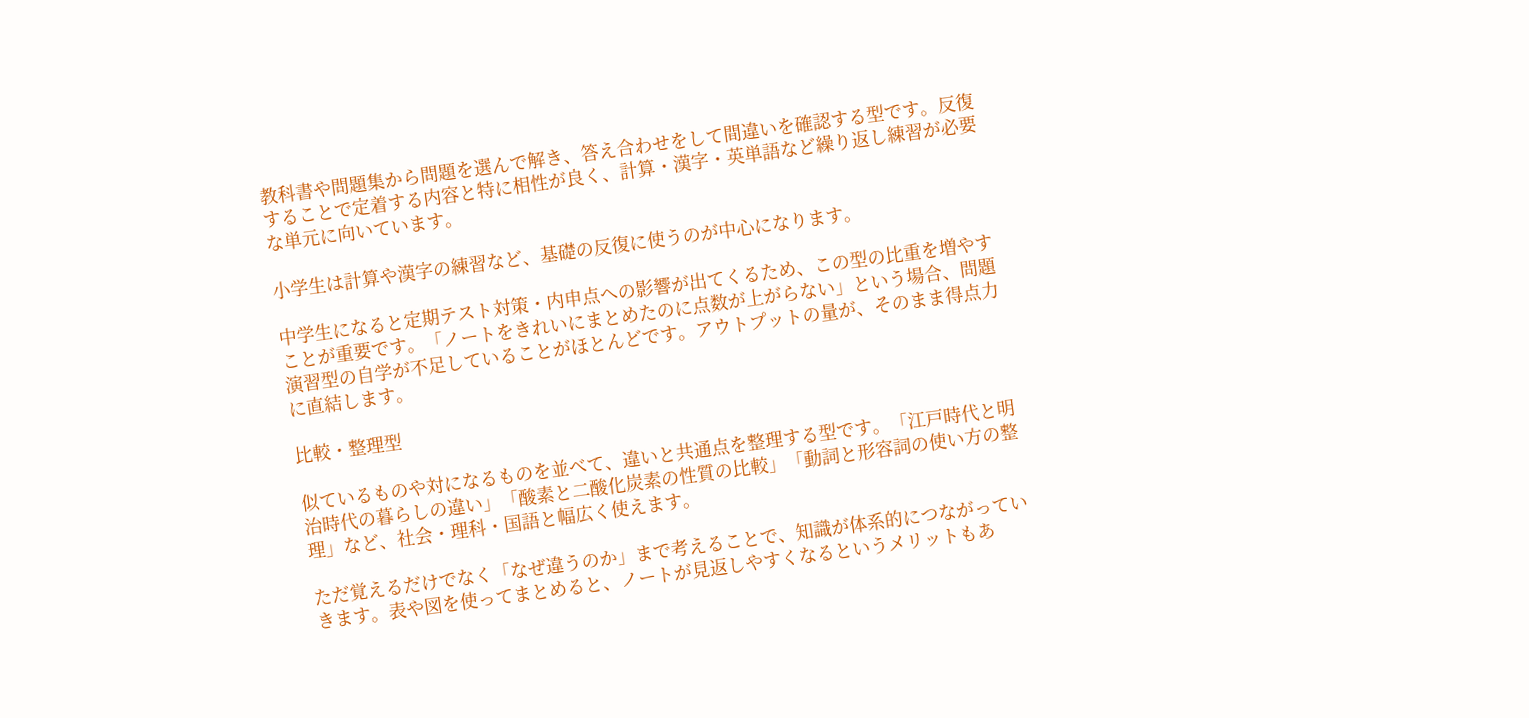教科書や問題集から問題を選んで解き、答え合わせをして間違いを確認する型です。反復することで定着する内容と特に相性が良く、計算・漢字・英単語など繰り返し練習が必要な単元に向いています。

小学生は計算や漢字の練習など、基礎の反復に使うのが中心になります。

中学生になると定期テスト対策・内申点への影響が出てくるため、この型の比重を増やすことが重要です。「ノートをきれいにまとめたのに点数が上がらない」という場合、問題演習型の自学が不足していることがほとんどです。アウトプットの量が、そのまま得点力に直結します。

比較・整理型

似ているものや対になるものを並べて、違いと共通点を整理する型です。「江戸時代と明治時代の暮らしの違い」「酸素と二酸化炭素の性質の比較」「動詞と形容詞の使い方の整理」など、社会・理科・国語と幅広く使えます。

ただ覚えるだけでなく「なぜ違うのか」まで考えることで、知識が体系的につながっていきます。表や図を使ってまとめると、ノートが見返しやすくなるというメリットもあ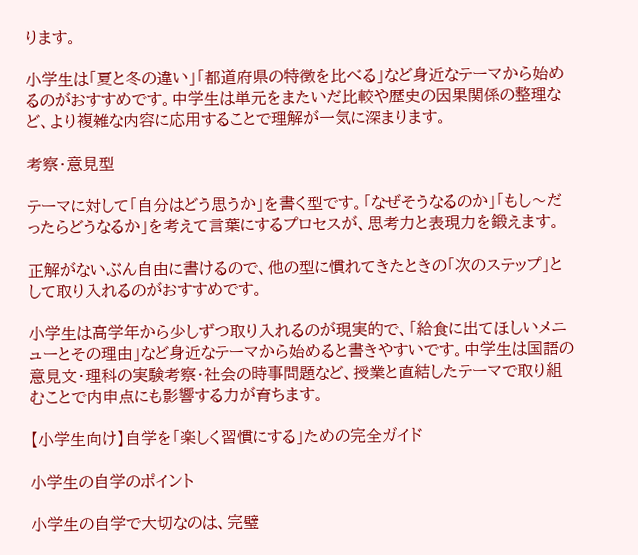ります。

小学生は「夏と冬の違い」「都道府県の特徴を比べる」など身近なテーマから始めるのがおすすめです。中学生は単元をまたいだ比較や歴史の因果関係の整理など、より複雑な内容に応用することで理解が一気に深まります。

考察・意見型

テーマに対して「自分はどう思うか」を書く型です。「なぜそうなるのか」「もし〜だったらどうなるか」を考えて言葉にするプロセスが、思考力と表現力を鍛えます。

正解がないぶん自由に書けるので、他の型に慣れてきたときの「次のステップ」として取り入れるのがおすすめです。

小学生は高学年から少しずつ取り入れるのが現実的で、「給食に出てほしいメニューとその理由」など身近なテーマから始めると書きやすいです。中学生は国語の意見文・理科の実験考察・社会の時事問題など、授業と直結したテーマで取り組むことで内申点にも影響する力が育ちます。

【小学生向け】自学を「楽しく習慣にする」ための完全ガイド

小学生の自学のポイント

小学生の自学で大切なのは、完璧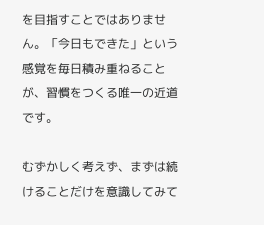を目指すことではありません。「今日もできた」という感覚を毎日積み重ねることが、習慣をつくる唯一の近道です。

むずかしく考えず、まずは続けることだけを意識してみて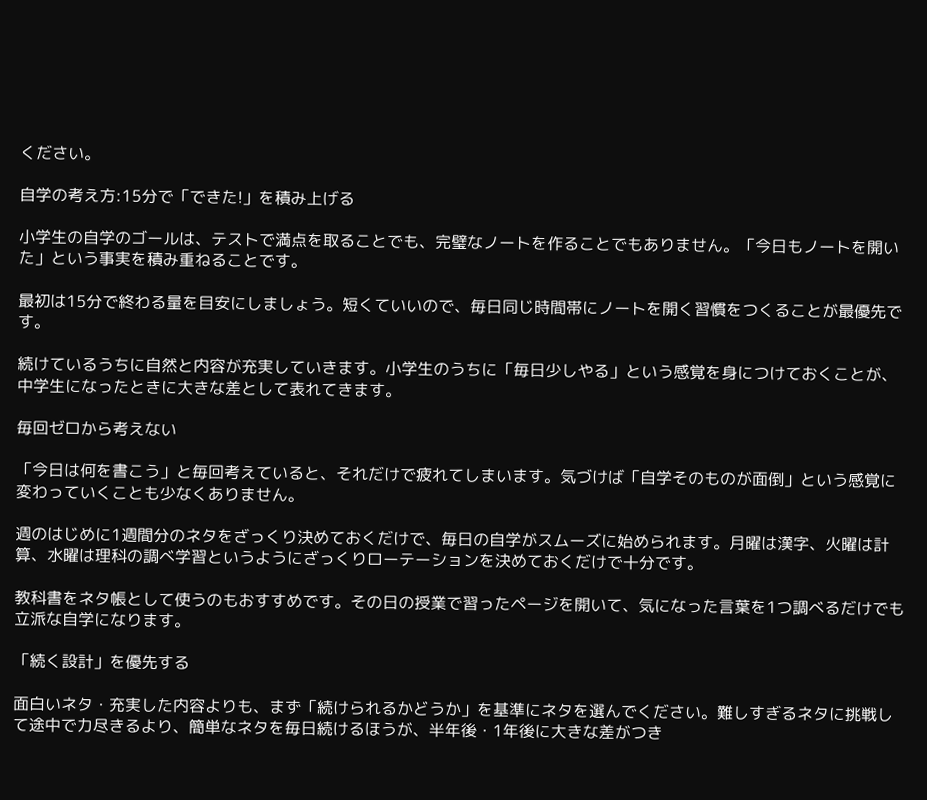ください。

自学の考え方:15分で「できた!」を積み上げる

小学生の自学のゴールは、テストで満点を取ることでも、完璧なノートを作ることでもありません。「今日もノートを開いた」という事実を積み重ねることです。

最初は15分で終わる量を目安にしましょう。短くていいので、毎日同じ時間帯にノートを開く習慣をつくることが最優先です。

続けているうちに自然と内容が充実していきます。小学生のうちに「毎日少しやる」という感覚を身につけておくことが、中学生になったときに大きな差として表れてきます。

毎回ゼロから考えない

「今日は何を書こう」と毎回考えていると、それだけで疲れてしまいます。気づけば「自学そのものが面倒」という感覚に変わっていくことも少なくありません。

週のはじめに1週間分のネタをざっくり決めておくだけで、毎日の自学がスムーズに始められます。月曜は漢字、火曜は計算、水曜は理科の調べ学習というようにざっくりローテーションを決めておくだけで十分です。

教科書をネタ帳として使うのもおすすめです。その日の授業で習ったページを開いて、気になった言葉を1つ調べるだけでも立派な自学になります。

「続く設計」を優先する

面白いネタ・充実した内容よりも、まず「続けられるかどうか」を基準にネタを選んでください。難しすぎるネタに挑戦して途中で力尽きるより、簡単なネタを毎日続けるほうが、半年後・1年後に大きな差がつき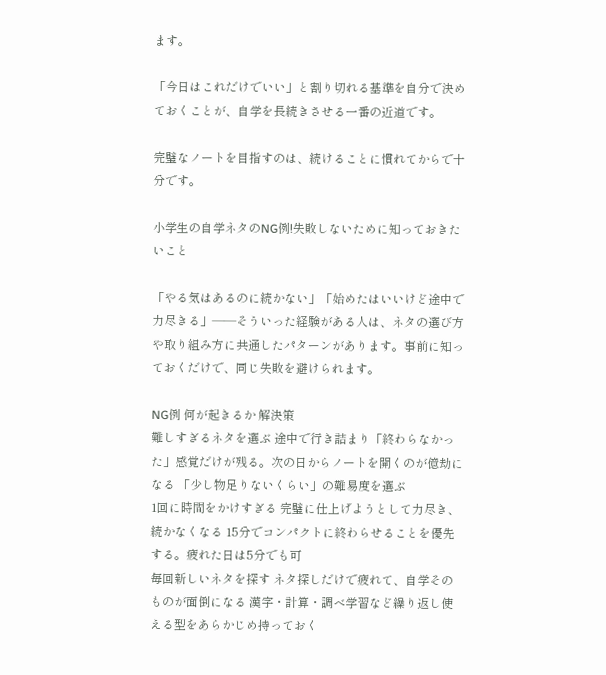ます。

「今日はこれだけでいい」と割り切れる基準を自分で決めておくことが、自学を長続きさせる一番の近道です。

完璧なノートを目指すのは、続けることに慣れてからで十分です。

小学生の自学ネタのNG例!失敗しないために知っておきたいこと

「やる気はあるのに続かない」「始めたはいいけど途中で力尽きる」——そういった経験がある人は、ネタの選び方や取り組み方に共通したパターンがあります。事前に知っておくだけで、同じ失敗を避けられます。

NG例 何が起きるか 解決策
難しすぎるネタを選ぶ 途中で行き詰まり「終わらなかった」感覚だけが残る。次の日からノートを開くのが億劫になる 「少し物足りないくらい」の難易度を選ぶ
1回に時間をかけすぎる 完璧に仕上げようとして力尽き、続かなくなる 15分でコンパクトに終わらせることを優先する。疲れた日は5分でも可
毎回新しいネタを探す ネタ探しだけで疲れて、自学そのものが面倒になる 漢字・計算・調べ学習など繰り返し使える型をあらかじめ持っておく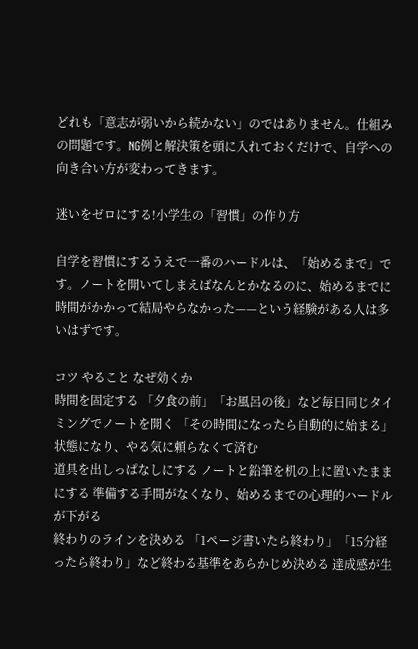どれも「意志が弱いから続かない」のではありません。仕組みの問題です。NG例と解決策を頭に入れておくだけで、自学への向き合い方が変わってきます。

迷いをゼロにする!小学生の「習慣」の作り方

自学を習慣にするうえで一番のハードルは、「始めるまで」です。ノートを開いてしまえばなんとかなるのに、始めるまでに時間がかかって結局やらなかった——という経験がある人は多いはずです。

コツ やること なぜ効くか
時間を固定する 「夕食の前」「お風呂の後」など毎日同じタイミングでノートを開く 「その時間になったら自動的に始まる」状態になり、やる気に頼らなくて済む
道具を出しっぱなしにする ノートと鉛筆を机の上に置いたままにする 準備する手間がなくなり、始めるまでの心理的ハードルが下がる
終わりのラインを決める 「1ページ書いたら終わり」「15分経ったら終わり」など終わる基準をあらかじめ決める 達成感が生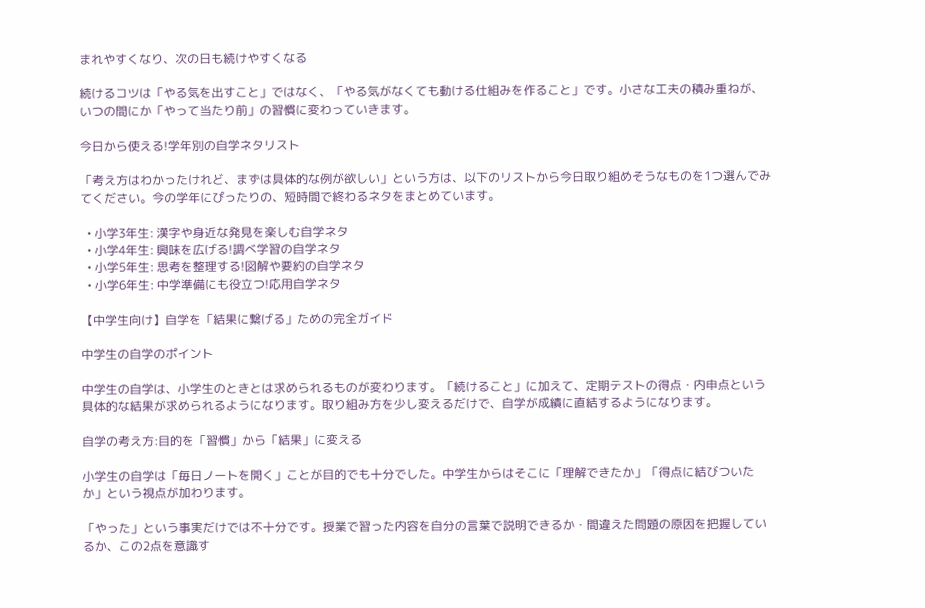まれやすくなり、次の日も続けやすくなる

続けるコツは「やる気を出すこと」ではなく、「やる気がなくても動ける仕組みを作ること」です。小さな工夫の積み重ねが、いつの間にか「やって当たり前」の習慣に変わっていきます。

今日から使える!学年別の自学ネタリスト

「考え方はわかったけれど、まずは具体的な例が欲しい」という方は、以下のリストから今日取り組めそうなものを1つ選んでみてください。今の学年にぴったりの、短時間で終わるネタをまとめています。

  • 小学3年生: 漢字や身近な発見を楽しむ自学ネタ
  • 小学4年生: 興味を広げる!調べ学習の自学ネタ
  • 小学5年生: 思考を整理する!図解や要約の自学ネタ
  • 小学6年生: 中学準備にも役立つ!応用自学ネタ

【中学生向け】自学を「結果に繋げる」ための完全ガイド

中学生の自学のポイント

中学生の自学は、小学生のときとは求められるものが変わります。「続けること」に加えて、定期テストの得点・内申点という具体的な結果が求められるようになります。取り組み方を少し変えるだけで、自学が成績に直結するようになります。

自学の考え方:目的を「習慣」から「結果」に変える

小学生の自学は「毎日ノートを開く」ことが目的でも十分でした。中学生からはそこに「理解できたか」「得点に結びついたか」という視点が加わります。

「やった」という事実だけでは不十分です。授業で習った内容を自分の言葉で説明できるか・間違えた問題の原因を把握しているか、この2点を意識す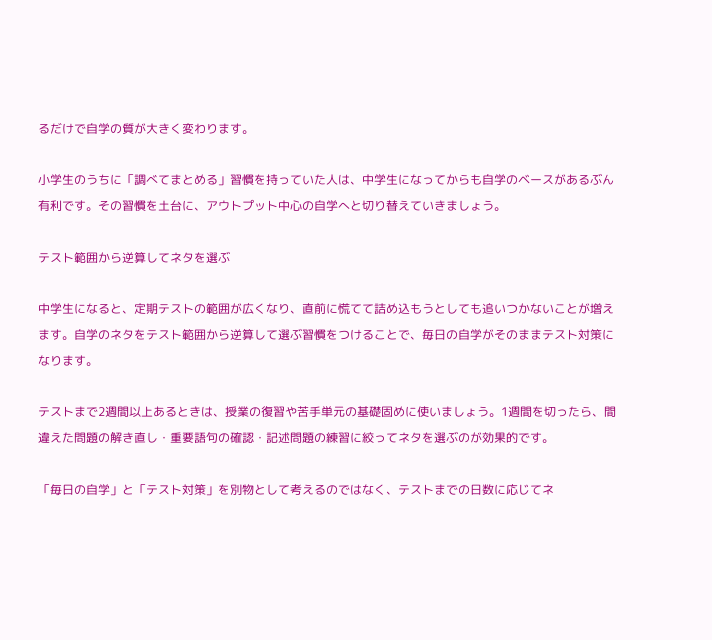るだけで自学の質が大きく変わります。

小学生のうちに「調べてまとめる」習慣を持っていた人は、中学生になってからも自学のベースがあるぶん有利です。その習慣を土台に、アウトプット中心の自学へと切り替えていきましょう。

テスト範囲から逆算してネタを選ぶ

中学生になると、定期テストの範囲が広くなり、直前に慌てて詰め込もうとしても追いつかないことが増えます。自学のネタをテスト範囲から逆算して選ぶ習慣をつけることで、毎日の自学がそのままテスト対策になります。

テストまで2週間以上あるときは、授業の復習や苦手単元の基礎固めに使いましょう。1週間を切ったら、間違えた問題の解き直し・重要語句の確認・記述問題の練習に絞ってネタを選ぶのが効果的です。

「毎日の自学」と「テスト対策」を別物として考えるのではなく、テストまでの日数に応じてネ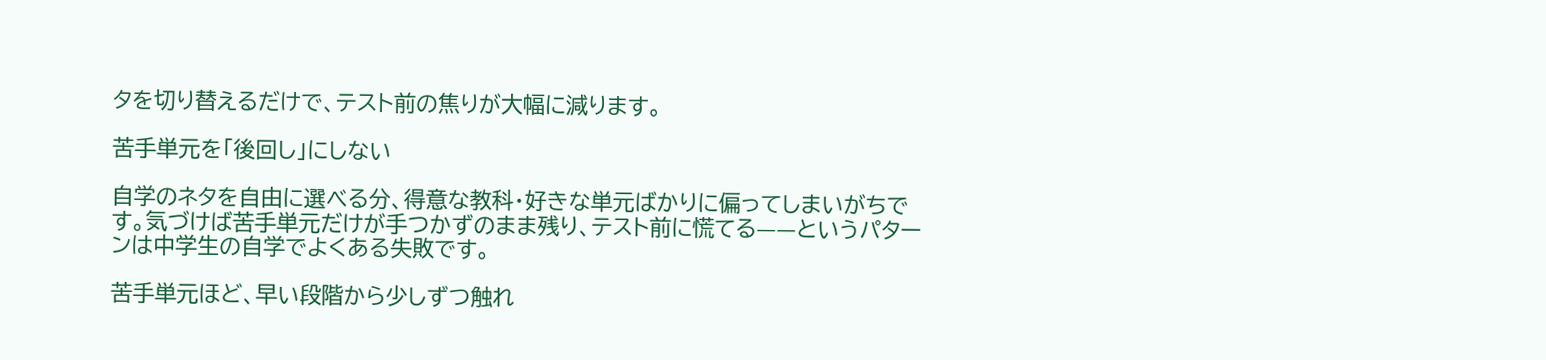タを切り替えるだけで、テスト前の焦りが大幅に減ります。

苦手単元を「後回し」にしない

自学のネタを自由に選べる分、得意な教科・好きな単元ばかりに偏ってしまいがちです。気づけば苦手単元だけが手つかずのまま残り、テスト前に慌てる——というパターンは中学生の自学でよくある失敗です。

苦手単元ほど、早い段階から少しずつ触れ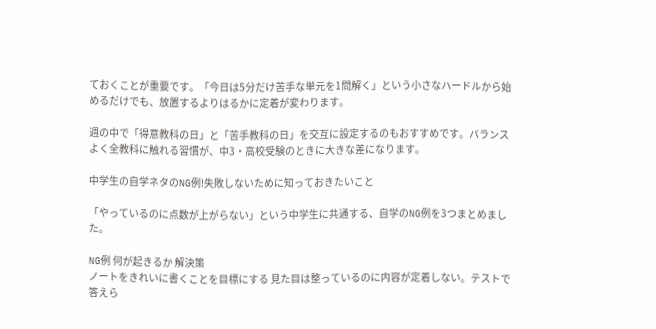ておくことが重要です。「今日は5分だけ苦手な単元を1問解く」という小さなハードルから始めるだけでも、放置するよりはるかに定着が変わります。

週の中で「得意教科の日」と「苦手教科の日」を交互に設定するのもおすすめです。バランスよく全教科に触れる習慣が、中3・高校受験のときに大きな差になります。

中学生の自学ネタのNG例!失敗しないために知っておきたいこと

「やっているのに点数が上がらない」という中学生に共通する、自学のNG例を3つまとめました。

NG例 何が起きるか 解決策
ノートをきれいに書くことを目標にする 見た目は整っているのに内容が定着しない。テストで答えら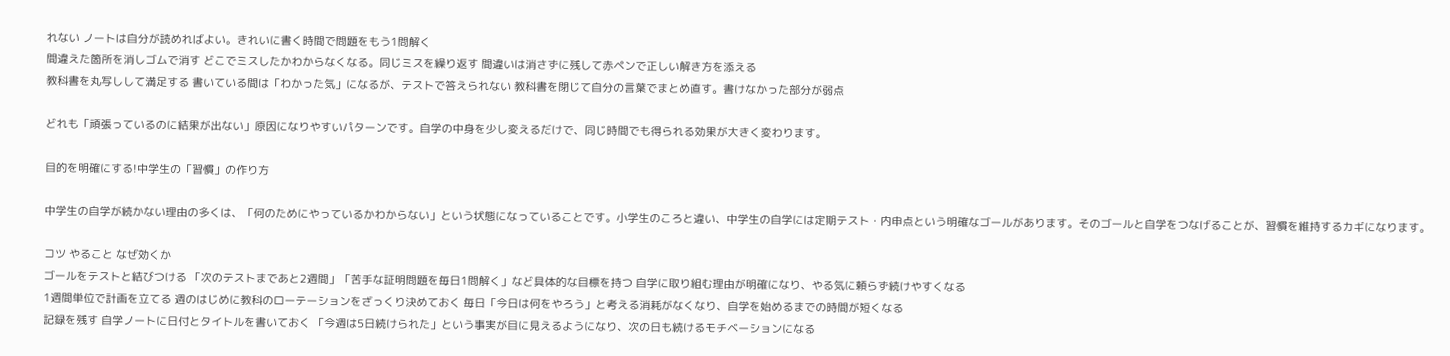れない ノートは自分が読めればよい。きれいに書く時間で問題をもう1問解く
間違えた箇所を消しゴムで消す どこでミスしたかわからなくなる。同じミスを繰り返す 間違いは消さずに残して赤ペンで正しい解き方を添える
教科書を丸写しして満足する 書いている間は「わかった気」になるが、テストで答えられない 教科書を閉じて自分の言葉でまとめ直す。書けなかった部分が弱点

どれも「頑張っているのに結果が出ない」原因になりやすいパターンです。自学の中身を少し変えるだけで、同じ時間でも得られる効果が大きく変わります。

目的を明確にする!中学生の「習慣」の作り方

中学生の自学が続かない理由の多くは、「何のためにやっているかわからない」という状態になっていることです。小学生のころと違い、中学生の自学には定期テスト・内申点という明確なゴールがあります。そのゴールと自学をつなげることが、習慣を維持するカギになります。

コツ やること なぜ効くか
ゴールをテストと結びつける 「次のテストまであと2週間」「苦手な証明問題を毎日1問解く」など具体的な目標を持つ 自学に取り組む理由が明確になり、やる気に頼らず続けやすくなる
1週間単位で計画を立てる 週のはじめに教科のローテーションをざっくり決めておく 毎日「今日は何をやろう」と考える消耗がなくなり、自学を始めるまでの時間が短くなる
記録を残す 自学ノートに日付とタイトルを書いておく 「今週は5日続けられた」という事実が目に見えるようになり、次の日も続けるモチベーションになる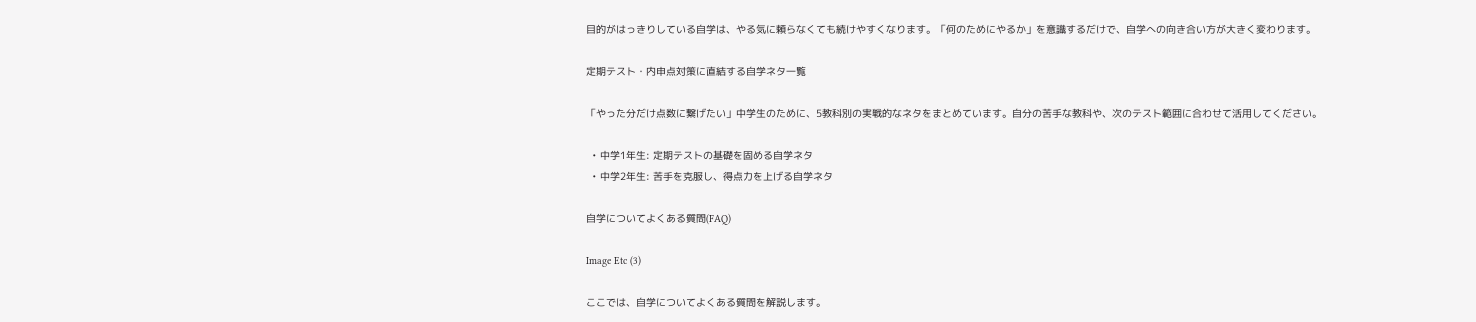目的がはっきりしている自学は、やる気に頼らなくても続けやすくなります。「何のためにやるか」を意識するだけで、自学への向き合い方が大きく変わります。

定期テスト・内申点対策に直結する自学ネタ一覧

「やった分だけ点数に繋げたい」中学生のために、5教科別の実戦的なネタをまとめています。自分の苦手な教科や、次のテスト範囲に合わせて活用してください。

  • 中学1年生: 定期テストの基礎を固める自学ネタ
  • 中学2年生: 苦手を克服し、得点力を上げる自学ネタ

自学についてよくある質問(FAQ)

Image Etc (3)

ここでは、自学についてよくある質問を解説します。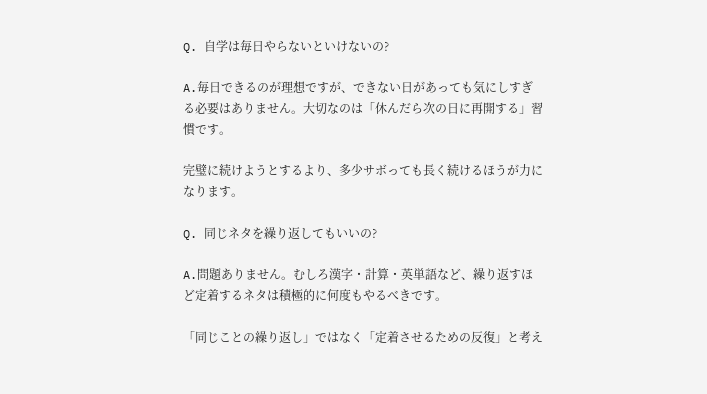Q. 自学は毎日やらないといけないの?

A.毎日できるのが理想ですが、できない日があっても気にしすぎる必要はありません。大切なのは「休んだら次の日に再開する」習慣です。

完璧に続けようとするより、多少サボっても長く続けるほうが力になります。

Q. 同じネタを繰り返してもいいの?

A.問題ありません。むしろ漢字・計算・英単語など、繰り返すほど定着するネタは積極的に何度もやるべきです。

「同じことの繰り返し」ではなく「定着させるための反復」と考え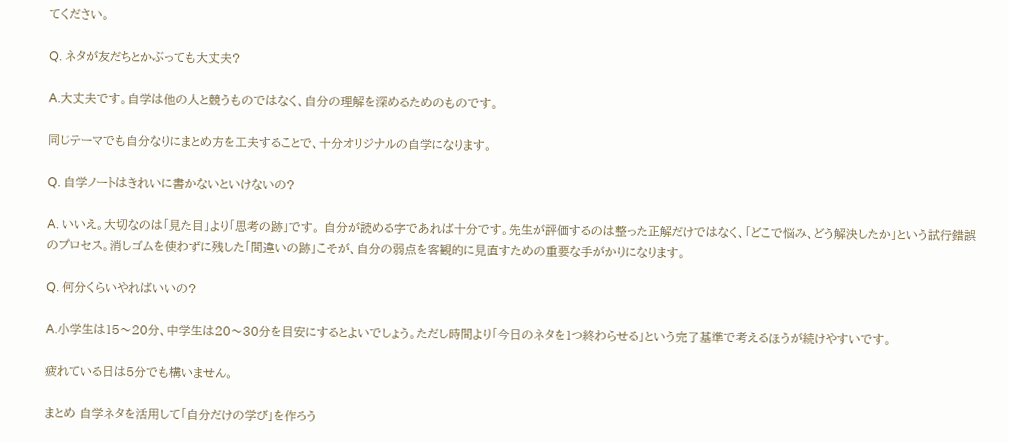てください。

Q. ネタが友だちとかぶっても大丈夫?

A.大丈夫です。自学は他の人と競うものではなく、自分の理解を深めるためのものです。

同じテーマでも自分なりにまとめ方を工夫することで、十分オリジナルの自学になります。

Q. 自学ノートはきれいに書かないといけないの?

A. いいえ。大切なのは「見た目」より「思考の跡」です。 自分が読める字であれば十分です。先生が評価するのは整った正解だけではなく、「どこで悩み、どう解決したか」という試行錯誤のプロセス。消しゴムを使わずに残した「間違いの跡」こそが、自分の弱点を客観的に見直すための重要な手がかりになります。

Q. 何分くらいやればいいの?

A.小学生は15〜20分、中学生は20〜30分を目安にするとよいでしょう。ただし時間より「今日のネタを1つ終わらせる」という完了基準で考えるほうが続けやすいです。

疲れている日は5分でも構いません。

まとめ 自学ネタを活用して「自分だけの学び」を作ろう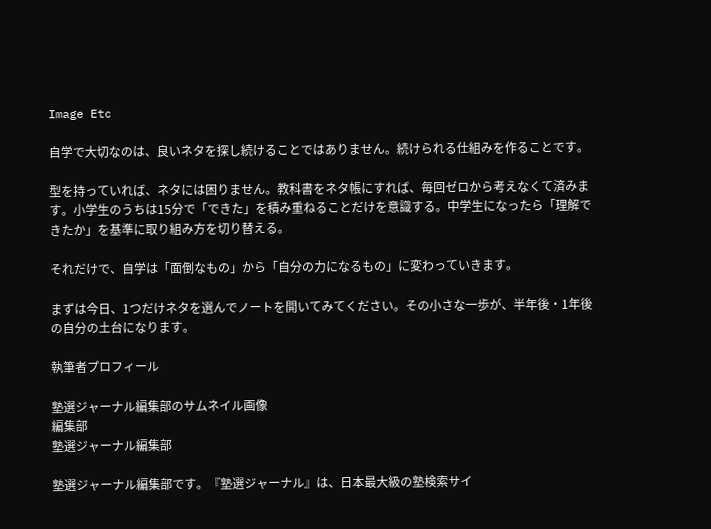Image Etc

自学で大切なのは、良いネタを探し続けることではありません。続けられる仕組みを作ることです。

型を持っていれば、ネタには困りません。教科書をネタ帳にすれば、毎回ゼロから考えなくて済みます。小学生のうちは15分で「できた」を積み重ねることだけを意識する。中学生になったら「理解できたか」を基準に取り組み方を切り替える。

それだけで、自学は「面倒なもの」から「自分の力になるもの」に変わっていきます。

まずは今日、1つだけネタを選んでノートを開いてみてください。その小さな一歩が、半年後・1年後の自分の土台になります。

執筆者プロフィール

塾選ジャーナル編集部のサムネイル画像
編集部
塾選ジャーナル編集部

塾選ジャーナル編集部です。『塾選ジャーナル』は、日本最大級の塾検索サイ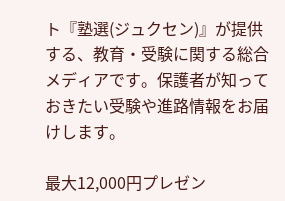ト『塾選(ジュクセン)』が提供する、教育・受験に関する総合メディアです。保護者が知っておきたい受験や進路情報をお届けします。

最大12,000円プレゼン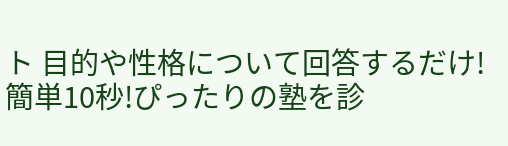ト 目的や性格について回答するだけ!簡単10秒!ぴったりの塾を診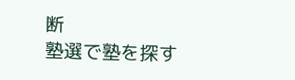断
塾選で塾を探す